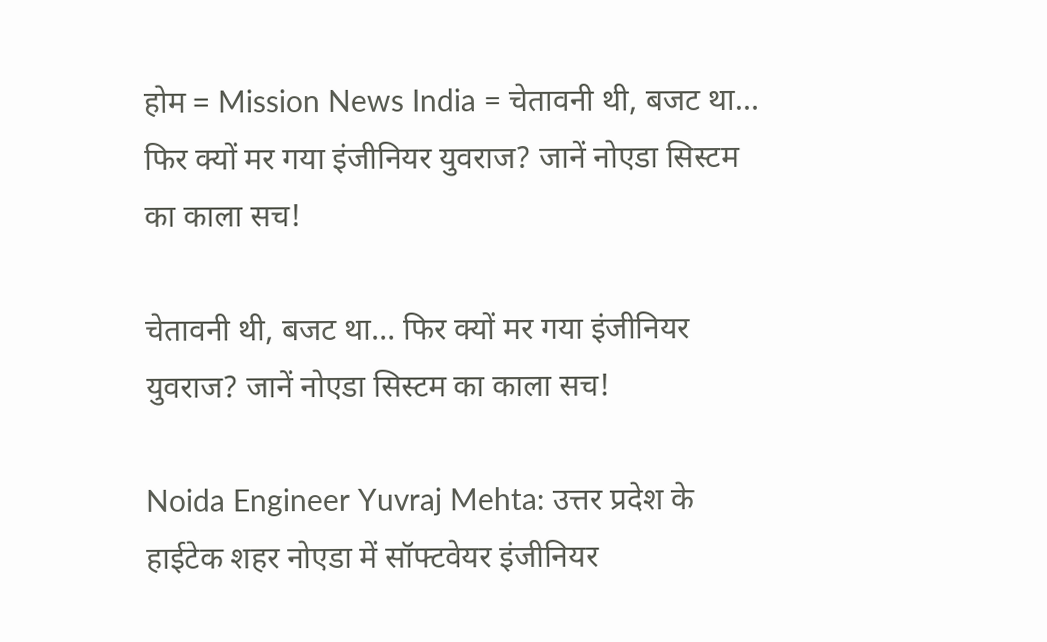होम = Mission News India = चेतावनी थी, बजट था… फिर क्यों मर गया इंजीनियर युवराज? जानें नोएडा सिस्टम का काला सच!

चेतावनी थी, बजट था… फिर क्यों मर गया इंजीनियर युवराज? जानें नोएडा सिस्टम का काला सच!

Noida Engineer Yuvraj Mehta: उत्तर प्रदेश के हाईटेक शहर नोएडा में सॉफ्टवेयर इंजीनियर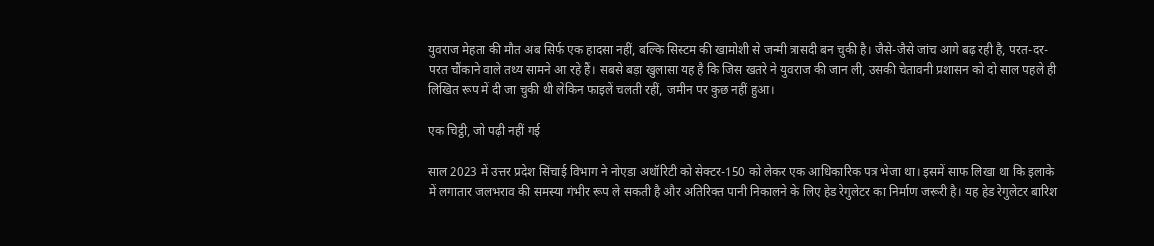युवराज मेहता की मौत अब सिर्फ एक हादसा नहीं, बल्कि सिस्टम की खामोशी से जन्मी त्रासदी बन चुकी है। जैसे-जैसे जांच आगे बढ़ रही है, परत-दर-परत चौंकाने वाले तथ्य सामने आ रहे हैं। सबसे बड़ा खुलासा यह है कि जिस खतरे ने युवराज की जान ली, उसकी चेतावनी प्रशासन को दो साल पहले ही लिखित रूप में दी जा चुकी थी लेकिन फाइलें चलती रहीं, जमीन पर कुछ नहीं हुआ।

एक चिट्ठी, जो पढ़ी नहीं गई

साल 2023 में उत्तर प्रदेश सिंचाई विभाग ने नोएडा अथॉरिटी को सेक्टर-150 को लेकर एक आधिकारिक पत्र भेजा था। इसमें साफ लिखा था कि इलाके में लगातार जलभराव की समस्या गंभीर रूप ले सकती है और अतिरिक्त पानी निकालने के लिए हेड रेगुलेटर का निर्माण जरूरी है। यह हेड रेगुलेटर बारिश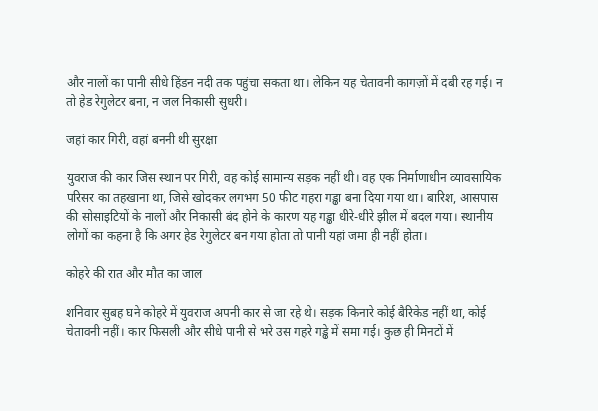और नालों का पानी सीधे हिंडन नदी तक पहुंचा सकता था। लेकिन यह चेतावनी कागज़ों में दबी रह गई। न तो हेड रेगुलेटर बना, न जल निकासी सुधरी।

जहां कार गिरी, वहां बननी थी सुरक्षा

युवराज की कार जिस स्थान पर गिरी, वह कोई सामान्य सड़क नहीं थी। वह एक निर्माणाधीन व्यावसायिक परिसर का तहखाना था, जिसे खोदकर लगभग 50 फीट गहरा गड्ढा बना दिया गया था। बारिश, आसपास की सोसाइटियों के नालों और निकासी बंद होने के कारण यह गड्ढा धीरे-धीरे झील में बदल गया। स्थानीय लोगों का कहना है कि अगर हेड रेगुलेटर बन गया होता तो पानी यहां जमा ही नहीं होता।

कोहरे की रात और मौत का जाल

शनिवार सुबह घने कोहरे में युवराज अपनी कार से जा रहे थे। सड़क किनारे कोई बैरिकेड नहीं था, कोई चेतावनी नहीं। कार फिसली और सीधे पानी से भरे उस गहरे गड्ढे में समा गई। कुछ ही मिनटों में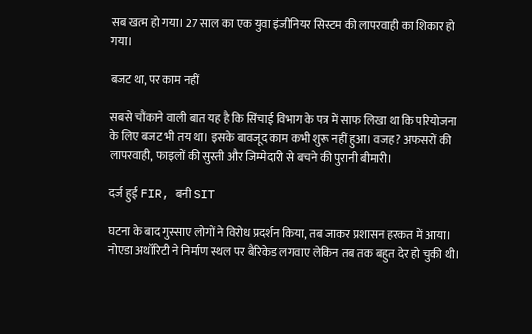सब खत्म हो गया। 27 साल का एक युवा इंजीनियर सिस्टम की लापरवाही का शिकार हो गया।

बजट था, पर काम नहीं

सबसे चौंकाने वाली बात यह है कि सिंचाई विभाग के पत्र में साफ लिखा था कि परियोजना के लिए बजट भी तय था। इसके बावजूद काम कभी शुरू नहीं हुआ। वजह? अफसरों की लापरवाही, फाइलों की सुस्ती और जिम्मेदारी से बचने की पुरानी बीमारी।

दर्ज हुई FIR, बनी SIT

घटना के बाद गुस्साए लोगों ने विरोध प्रदर्शन किया, तब जाकर प्रशासन हरकत में आया। नोएडा अथॉरिटी ने निर्माण स्थल पर बैरिकेड लगवाए लेकिन तब तक बहुत देर हो चुकी थी।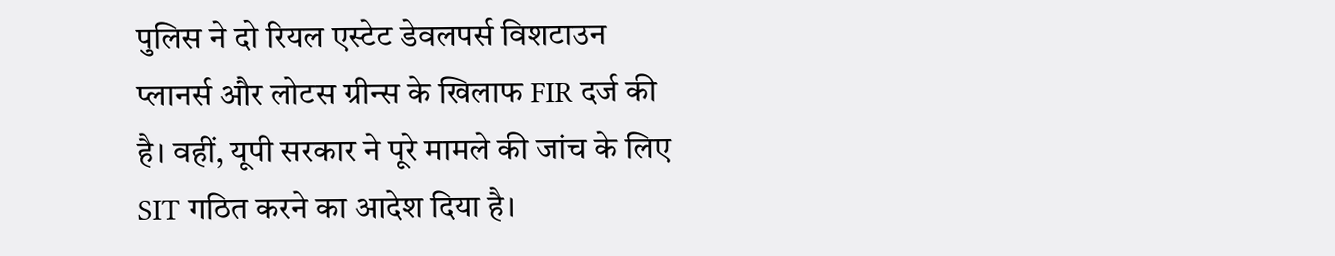पुलिस ने दो रियल एस्टेट डेवलपर्स विशटाउन प्लानर्स और लोटस ग्रीन्स के खिलाफ FIR दर्ज की है। वहीं, यूपी सरकार ने पूरे मामले की जांच के लिए SIT गठित करने का आदेश दिया है।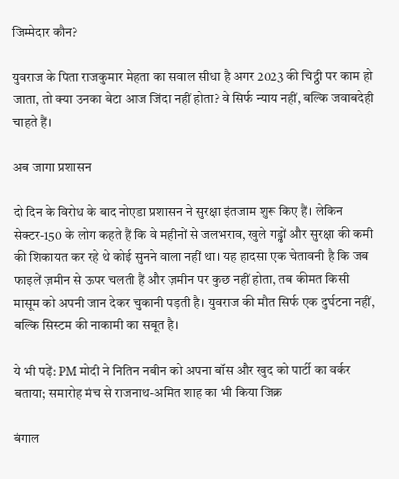जिम्मेदार कौन?

युवराज के पिता राजकुमार मेहता का सवाल सीधा है अगर 2023 की चिट्ठी पर काम हो जाता, तो क्या उनका बेटा आज जिंदा नहीं होता? वे सिर्फ न्याय नहीं, बल्कि जवाबदेही चाहते हैं।

अब जागा प्रशासन

दो दिन के विरोध के बाद नोएडा प्रशासन ने सुरक्षा इंतजाम शुरू किए हैं। लेकिन सेक्टर-150 के लोग कहते हैं कि वे महीनों से जलभराव, खुले गड्ढों और सुरक्षा की कमी की शिकायत कर रहे थे कोई सुनने वाला नहीं था। यह हादसा एक चेतावनी है कि जब फाइलें ज़मीन से ऊपर चलती हैं और ज़मीन पर कुछ नहीं होता, तब कीमत किसी मासूम को अपनी जान देकर चुकानी पड़ती है। युवराज की मौत सिर्फ एक दुर्घटना नहीं, बल्कि सिस्टम की नाकामी का सबूत है।

ये भी पढ़ें: PM मोदी ने नितिन नबीन को अपना बॉस और खुद को पार्टी का वर्कर बताया; समारोह मंच से राजनाथ-अमित शाह का भी किया जिक्र

बंगाल